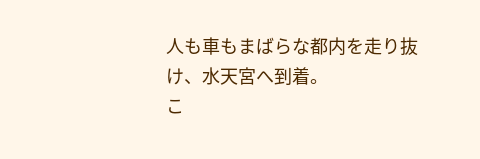人も車もまばらな都内を走り抜け、水天宮へ到着。
こ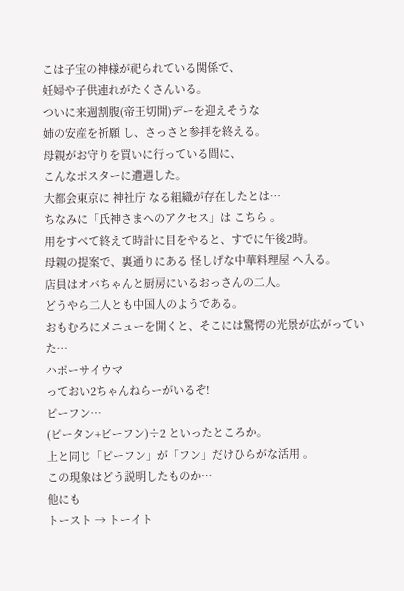こは子宝の神様が祀られている関係で、
妊婦や子供連れがたくさんいる。
ついに来週割腹(帝王切開)デーを迎えそうな
姉の安産を祈願 し、さっさと参拝を終える。
母親がお守りを買いに行っている間に、
こんなポスターに遭遇した。
大都会東京に 神社庁 なる組織が存在したとは…
ちなみに「氏神さまへのアクセス」は こちら 。
用をすべて終えて時計に目をやると、すでに午後2時。
母親の提案で、裏通りにある 怪しげな中華料理屋 へ入る。
店員はオバちゃんと厨房にいるおっさんの二人。
どうやら二人とも中国人のようである。
おもむろにメニューを開くと、そこには驚愕の光景が広がっていた…
ハポーサイウマ
っておい2ちゃんねらーがいるぞ!
ピーフン…
(ピータン+ビーフン)÷2 といったところか。
上と同じ「ピーフン」が「フン」だけひらがな活用 。
この現象はどう説明したものか…
他にも
トースト → トーイト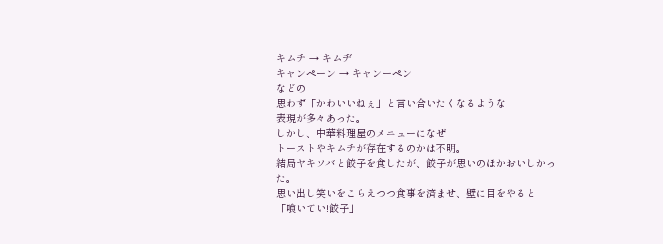キムチ → キムヂ
キャンペーン → キャンーペン
などの
思わず「かわいいねぇ」と言い合いたくなるような
表現が多々あった。
しかし、中華料理屋のメニューになぜ
トーストやキムチが存在するのかは不明。
結局ヤキソバと餃子を食したが、餃子が思いのほかおいしかった。
思い出し笑いをこらえつつ食事を済ませ、壁に目をやると
「喰いてい!餃子」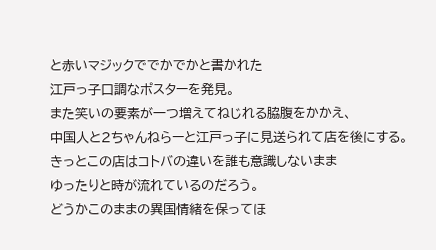と赤いマジックででかでかと書かれた
江戸っ子口調なポスターを発見。
また笑いの要素が一つ増えてねじれる脇腹をかかえ、
中国人と2ちゃんねらーと江戸っ子に見送られて店を後にする。
きっとこの店はコトバの違いを誰も意識しないまま
ゆったりと時が流れているのだろう。
どうかこのままの異国情緒を保ってほ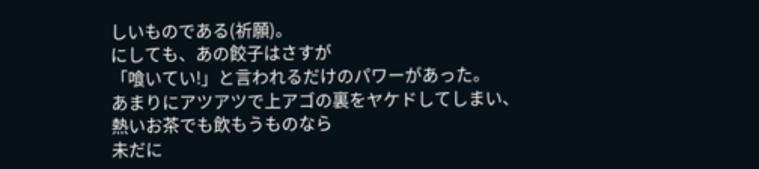しいものである(祈願)。
にしても、あの餃子はさすが
「喰いてい!」と言われるだけのパワーがあった。
あまりにアツアツで上アゴの裏をヤケドしてしまい、
熱いお茶でも飲もうものなら
未だに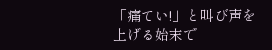「痛てい!」と叫び声を上げる始末で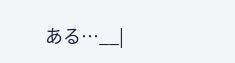ある…__|